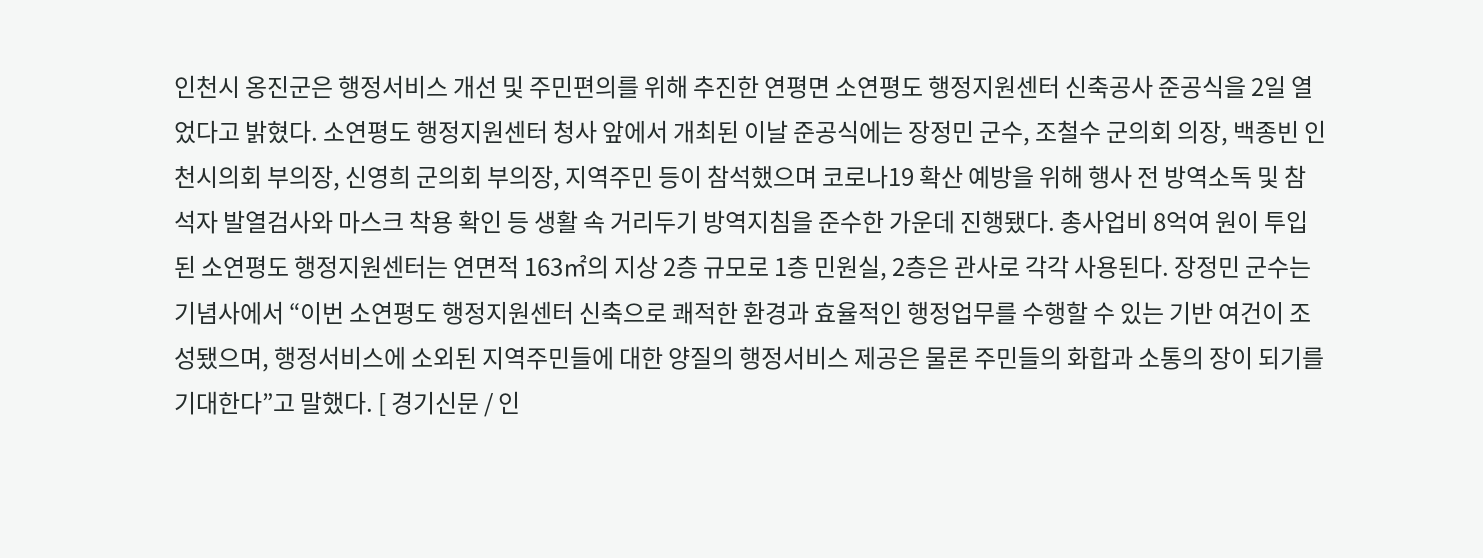인천시 옹진군은 행정서비스 개선 및 주민편의를 위해 추진한 연평면 소연평도 행정지원센터 신축공사 준공식을 2일 열었다고 밝혔다. 소연평도 행정지원센터 청사 앞에서 개최된 이날 준공식에는 장정민 군수, 조철수 군의회 의장, 백종빈 인천시의회 부의장, 신영희 군의회 부의장, 지역주민 등이 참석했으며 코로나19 확산 예방을 위해 행사 전 방역소독 및 참석자 발열검사와 마스크 착용 확인 등 생활 속 거리두기 방역지침을 준수한 가운데 진행됐다. 총사업비 8억여 원이 투입된 소연평도 행정지원센터는 연면적 163㎡의 지상 2층 규모로 1층 민원실, 2층은 관사로 각각 사용된다. 장정민 군수는 기념사에서 “이번 소연평도 행정지원센터 신축으로 쾌적한 환경과 효율적인 행정업무를 수행할 수 있는 기반 여건이 조성됐으며, 행정서비스에 소외된 지역주민들에 대한 양질의 행정서비스 제공은 물론 주민들의 화합과 소통의 장이 되기를 기대한다”고 말했다. [ 경기신문 / 인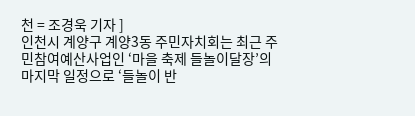천 = 조경욱 기자 ]
인천시 계양구 계양3동 주민자치회는 최근 주민참여예산사업인 ‘마을 축제 들놀이달장’의 마지막 일정으로 ‘들놀이 반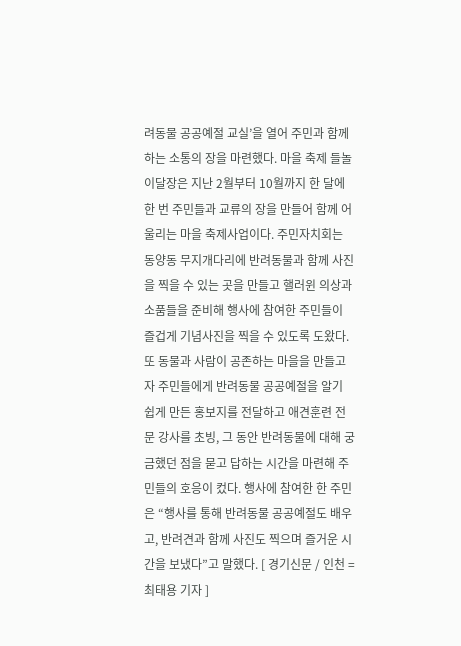려동물 공공예절 교실’을 열어 주민과 함께 하는 소통의 장을 마련했다. 마을 축제 들놀이달장은 지난 2월부터 10월까지 한 달에 한 번 주민들과 교류의 장을 만들어 함께 어울리는 마을 축제사업이다. 주민자치회는 동양동 무지개다리에 반려동물과 함께 사진을 찍을 수 있는 곳을 만들고 핼러윈 의상과 소품들을 준비해 행사에 참여한 주민들이 즐겁게 기념사진을 찍을 수 있도록 도왔다. 또 동물과 사람이 공존하는 마을을 만들고자 주민들에게 반려동물 공공예절을 알기 쉽게 만든 홍보지를 전달하고 애견훈련 전문 강사를 초빙, 그 동안 반려동물에 대해 궁금했던 점을 묻고 답하는 시간을 마련해 주민들의 호응이 컸다. 행사에 참여한 한 주민은 “행사를 통해 반려동물 공공예절도 배우고, 반려견과 함께 사진도 찍으며 즐거운 시간을 보냈다”고 말했다. [ 경기신문 / 인천 = 최태용 기자 ]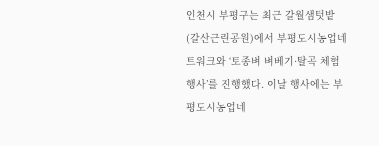인천시 부평구는 최근 갈월샘텃밭(갈산근린공원)에서 부평도시농업네트워크와 ‘토종벼 벼베기·탈곡 체험 행사’를 진행했다. 이날 행사에는 부평도시농업네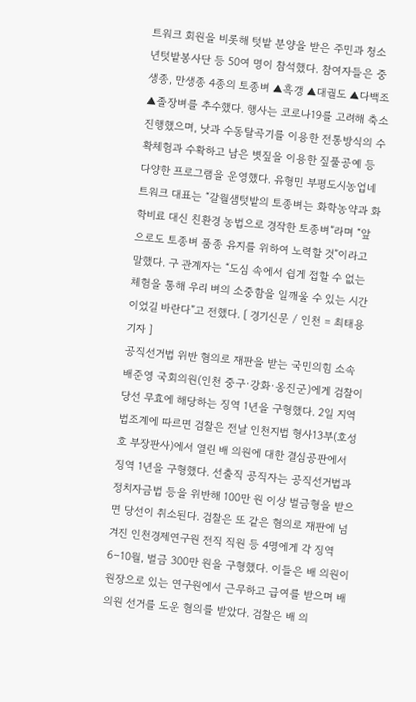트워크 회원을 비롯해 텃밭 분양을 받은 주민과 청소년텃밭봉사단 등 50여 명이 참석했다. 참여자들은 중생종, 만생종 4종의 토종벼 ▲흑갱 ▲대궐도 ▲다백조 ▲졸장벼를 추수했다. 행사는 코로나19를 고려해 축소 진행했으며, 낫과 수동탈곡기를 이용한 전통방식의 수확체험과 수확하고 남은 볏짚을 이용한 짚풀공예 등 다양한 프로그램을 운영했다. 유형민 부평도시농업네트워크 대표는 “갈월샘텃밭의 토종벼는 화학농약과 화학비료 대신 친환경 농법으로 경작한 토종벼”라며 “앞으로도 토종벼 품종 유지를 위하여 노력할 것”이라고 말했다. 구 관계자는 “도심 속에서 쉽게 접할 수 없는 체험을 통해 우리 벼의 소중함을 일깨울 수 있는 시간이었길 바란다”고 전했다. [ 경기신문 / 인천 = 최태용 기자 ]
공직선거법 위반 혐의로 재판을 받는 국민의힘 소속 배준영 국회의원(인천 중구·강화·옹진군)에게 검찰이 당선 무효에 해당하는 징역 1년을 구형했다. 2일 지역 법조계에 따르면 검찰은 전날 인천지법 형사13부(호성호 부장판사)에서 열린 배 의원에 대한 결심공판에서 징역 1년을 구형했다. 선출직 공직자는 공직선거법과 정치자금법 등을 위반해 100만 원 이상 벌금형을 받으면 당선이 취소된다. 검찰은 또 같은 혐의로 재판에 넘겨진 인천경제연구원 전직 직원 등 4명에게 각 징역 6∼10월, 벌금 300만 원을 구형했다. 이들은 배 의원이 원장으로 있는 연구원에서 근무하고 급여를 받으며 배 의원 선거를 도운 혐의를 받았다. 검찰은 배 의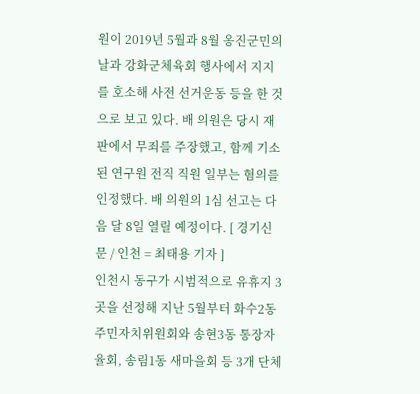원이 2019년 5월과 8월 옹진군민의 날과 강화군체육회 행사에서 지지를 호소해 사전 선거운동 등을 한 것으로 보고 있다. 배 의원은 당시 재판에서 무죄를 주장했고, 함께 기소된 연구원 전직 직원 일부는 혐의를 인정했다. 배 의원의 1심 선고는 다음 달 8일 열릴 예정이다. [ 경기신문 / 인천 = 최태용 기자 ]
인천시 동구가 시범적으로 유휴지 3곳을 선정해 지난 5월부터 화수2동 주민자치위원회와 송현3동 통장자율회, 송림1동 새마을회 등 3개 단체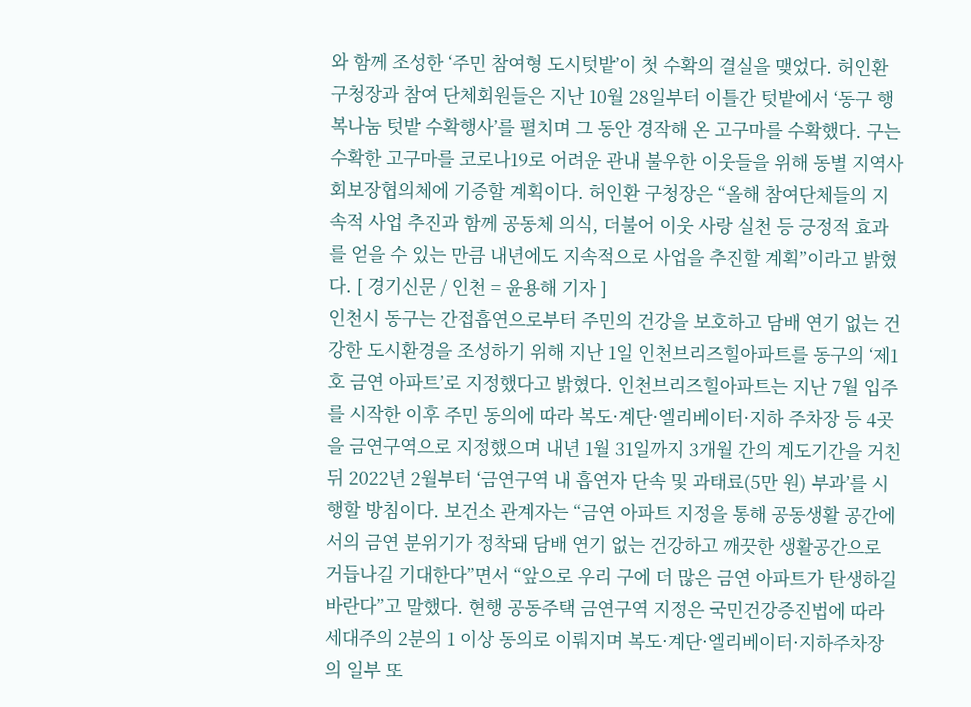와 함께 조성한 ‘주민 참여형 도시텃밭’이 첫 수확의 결실을 맺었다. 허인환 구청장과 참여 단체회원들은 지난 10월 28일부터 이틀간 텃밭에서 ‘동구 행복나눔 텃밭 수확행사’를 펼치며 그 동안 경작해 온 고구마를 수확했다. 구는 수확한 고구마를 코로나19로 어려운 관내 불우한 이웃들을 위해 동별 지역사회보장협의체에 기증할 계획이다. 허인환 구청장은 “올해 참여단체들의 지속적 사업 추진과 함께 공동체 의식, 더불어 이웃 사랑 실천 등 긍정적 효과를 얻을 수 있는 만큼 내년에도 지속적으로 사업을 추진할 계획”이라고 밝혔다. [ 경기신문 / 인천 = 윤용해 기자 ]
인천시 동구는 간접흡연으로부터 주민의 건강을 보호하고 담배 연기 없는 건강한 도시환경을 조성하기 위해 지난 1일 인천브리즈힐아파트를 동구의 ‘제1호 금연 아파트’로 지정했다고 밝혔다. 인천브리즈힐아파트는 지난 7월 입주를 시작한 이후 주민 동의에 따라 복도·계단·엘리베이터·지하 주차장 등 4곳을 금연구역으로 지정했으며 내년 1월 31일까지 3개월 간의 계도기간을 거친 뒤 2022년 2월부터 ‘금연구역 내 흡연자 단속 및 과태료(5만 원) 부과’를 시행할 방침이다. 보건소 관계자는 “금연 아파트 지정을 통해 공동생활 공간에서의 금연 분위기가 정착돼 담배 연기 없는 건강하고 깨끗한 생활공간으로 거듭나길 기대한다”면서 “앞으로 우리 구에 더 많은 금연 아파트가 탄생하길 바란다”고 말했다. 현행 공동주택 금연구역 지정은 국민건강증진법에 따라 세대주의 2분의 1 이상 동의로 이뤄지며 복도·계단·엘리베이터·지하주차장의 일부 또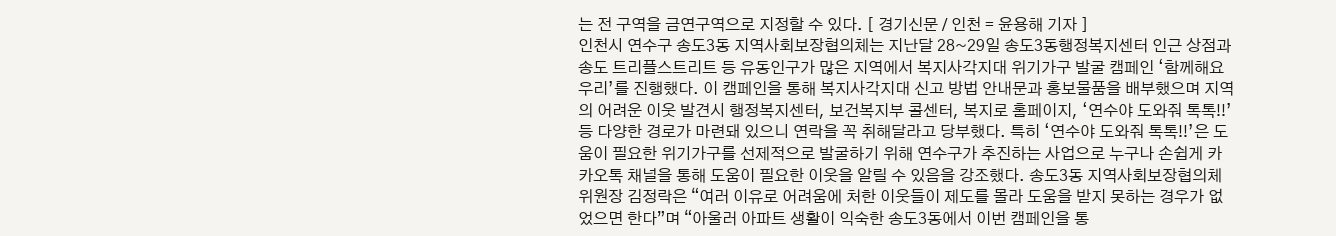는 전 구역을 금연구역으로 지정할 수 있다. [ 경기신문 / 인천 = 윤용해 기자 ]
인천시 연수구 송도3동 지역사회보장협의체는 지난달 28~29일 송도3동행정복지센터 인근 상점과 송도 트리플스트리트 등 유동인구가 많은 지역에서 복지사각지대 위기가구 발굴 캠페인 ‘함께해요 우리’를 진행했다. 이 캠페인을 통해 복지사각지대 신고 방법 안내문과 홍보물품을 배부했으며 지역의 어려운 이웃 발견시 행정복지센터, 보건복지부 콜센터, 복지로 홈페이지, ‘연수야 도와줘 톡톡!!’ 등 다양한 경로가 마련돼 있으니 연락을 꼭 취해달라고 당부했다. 특히 ‘연수야 도와줘 톡톡!!’은 도움이 필요한 위기가구를 선제적으로 발굴하기 위해 연수구가 추진하는 사업으로 누구나 손쉽게 카카오톡 채널을 통해 도움이 필요한 이웃을 알릴 수 있음을 강조했다. 송도3동 지역사회보장협의체 위원장 김정락은 “여러 이유로 어려움에 처한 이웃들이 제도를 몰라 도움을 받지 못하는 경우가 없었으면 한다”며 “아울러 아파트 생활이 익숙한 송도3동에서 이번 캠페인을 통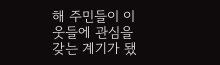해 주민들이 이웃들에 관심을 갖는 계기가 됐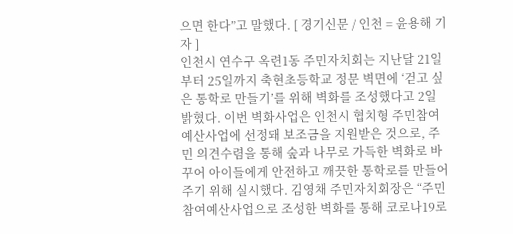으면 한다”고 말했다. [ 경기신문 / 인천 = 윤용해 기자 ]
인천시 연수구 옥련1동 주민자치회는 지난달 21일부터 25일까지 축현초등학교 정문 벽면에 ‘걷고 싶은 통학로 만들기’를 위해 벽화를 조성했다고 2일 밝혔다. 이번 벽화사업은 인천시 협치형 주민참여예산사업에 선정돼 보조금을 지원받은 것으로, 주민 의견수렴을 통해 숲과 나무로 가득한 벽화로 바꾸어 아이들에게 안전하고 깨끗한 통학로를 만들어 주기 위해 실시했다. 김영채 주민자치회장은 “주민참여예산사업으로 조성한 벽화를 통해 코로나19로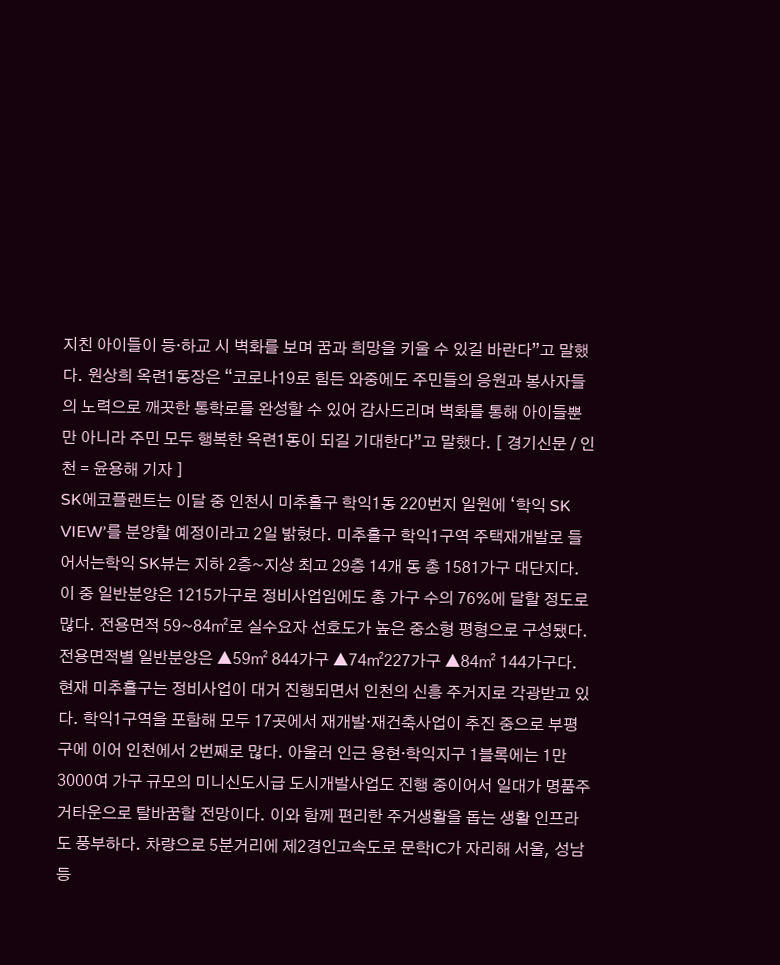지친 아이들이 등‧하교 시 벽화를 보며 꿈과 희망을 키울 수 있길 바란다”고 말했다. 원상희 옥련1동장은 “코로나19로 힘든 와중에도 주민들의 응원과 봉사자들의 노력으로 깨끗한 통학로를 완성할 수 있어 감사드리며 벽화를 통해 아이들뿐만 아니라 주민 모두 행복한 옥련1동이 되길 기대한다”고 말했다. [ 경기신문 / 인천 = 윤용해 기자 ]
SK에코플랜트는 이달 중 인천시 미추홀구 학익1동 220번지 일원에 ‘학익 SK VIEW’를 분양할 예정이라고 2일 밝혔다. 미추홀구 학익1구역 주택재개발로 들어서는학익 SK뷰는 지하 2층~지상 최고 29층 14개 동 총 1581가구 대단지다. 이 중 일반분양은 1215가구로 정비사업임에도 총 가구 수의 76%에 달할 정도로 많다. 전용면적 59~84㎡로 실수요자 선호도가 높은 중소형 평형으로 구성됐다. 전용면적별 일반분양은 ▲59㎡ 844가구 ▲74㎡227가구 ▲84㎡ 144가구다. 현재 미추홀구는 정비사업이 대거 진행되면서 인천의 신흥 주거지로 각광받고 있다. 학익1구역을 포함해 모두 17곳에서 재개발·재건축사업이 추진 중으로 부평구에 이어 인천에서 2번째로 많다. 아울러 인근 용현·학익지구 1블록에는 1만 3000여 가구 규모의 미니신도시급 도시개발사업도 진행 중이어서 일대가 명품주거타운으로 탈바꿈할 전망이다. 이와 함께 편리한 주거생활을 돕는 생활 인프라도 풍부하다. 차량으로 5분거리에 제2경인고속도로 문학IC가 자리해 서울, 성남 등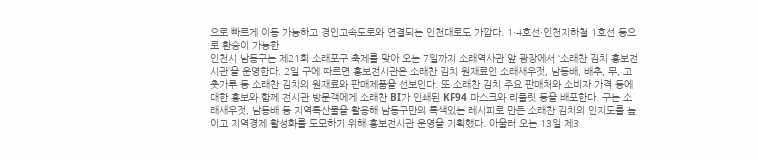으로 빠르게 이동 가능하고 경인고속도로와 연결되는 인천대로도 가깝다. 1·4호선·인천지하철 1호선 등으로 환승이 가능한
인천시 남동구는 제21회 소래포구 축제를 맞아 오는 7일까지 소래역사관 앞 광장에서 ‘소래찬 김치 홍보전시관’을 운영한다. 2일 구에 따르면 홍보전시관은 소래찬 김치 원재료인 소래새우젓, 남동배, 배추, 무, 고춧가루 등 소래찬 김치의 원재료와 판매제품을 선보인다. 또 소래찬 김치 주요 판매처와 소비자 가격 등에 대한 홍보와 함께 전시관 방문객에게 소래찬 BI가 인쇄된 KF94 마스크와 리플릿 등을 배포한다. 구는 소래새우젓, 남동배 등 지역특산물을 활용해 남동구만의 특색있는 레시피로 만든 소래찬 김치의 인지도를 높이고 지역경제 활성화를 도모하기 위해 홍보전시관 운영을 기획했다. 아울러 오는 13일 제3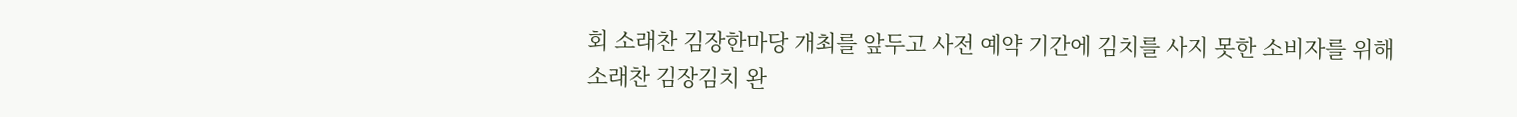회 소래찬 김장한마당 개최를 앞두고 사전 예약 기간에 김치를 사지 못한 소비자를 위해 소래찬 김장김치 완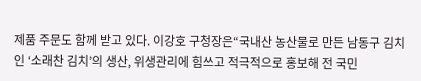제품 주문도 함께 받고 있다. 이강호 구청장은“국내산 농산물로 만든 남동구 김치인 ‘소래찬 김치’의 생산, 위생관리에 힘쓰고 적극적으로 홍보해 전 국민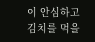이 안심하고 김치를 먹을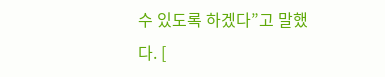수 있도록 하겠다”고 말했다. [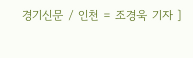경기신문 / 인천 = 조경욱 기자 ]